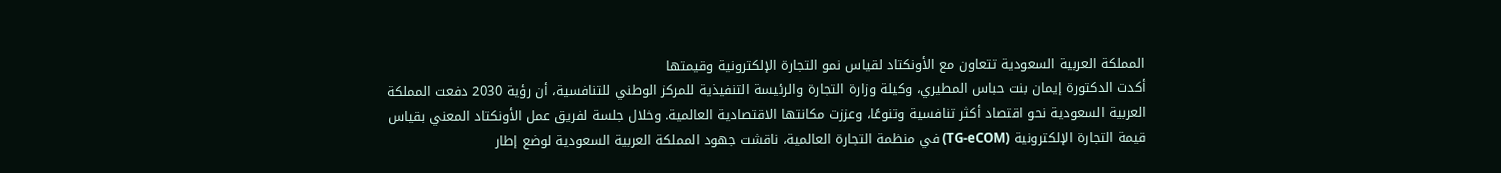المملكة العربية السعودية تتعاون مع الأونكتاد لقياس نمو التجارة الإلكترونية وقيمتها
أكدت الدكتورة إيمان بنت حباس المطيري، وكيلة وزارة التجارة والرئيسة التنفيذية للمركز الوطني للتنافسية، أن رؤية 2030 دفعت المملكة العربية السعودية نحو اقتصاد أكثر تنافسية وتنوعًا، وعززت مكانتها الاقتصادية العالمية. وخلال جلسة لفريق عمل الأونكتاد المعني بقياس قيمة التجارة الإلكترونية (TG-eCOM) في منظمة التجارة العالمية، ناقشت جهود المملكة العربية السعودية لوضع إطار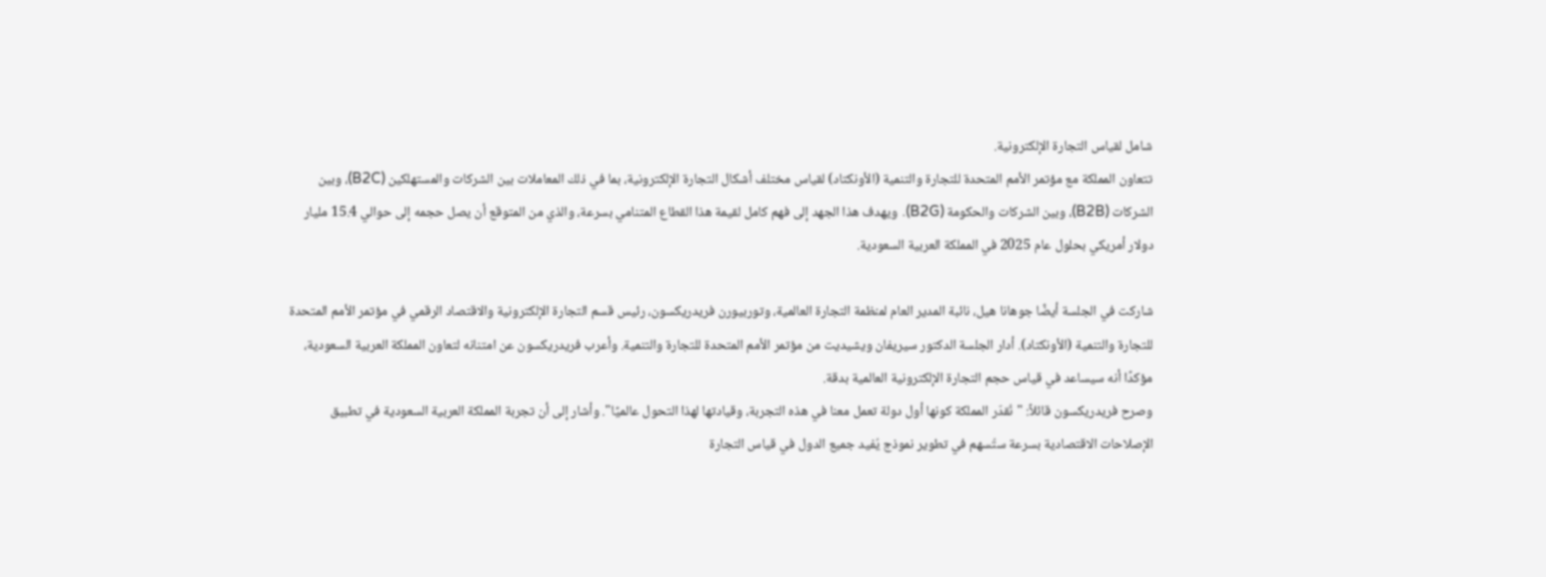شامل لقياس التجارة الإلكترونية.
تتعاون المملكة مع مؤتمر الأمم المتحدة للتجارة والتنمية (الأونكتاد) لقياس مختلف أشكال التجارة الإلكترونية، بما في ذلك المعاملات بين الشركات والمستهلكين (B2C)، وبين الشركات (B2B)، وبين الشركات والحكومة (B2G). ويهدف هذا الجهد إلى فهم كامل لقيمة هذا القطاع المتنامي بسرعة، والذي من المتوقع أن يصل حجمه إلى حوالي 15.4 مليار دولار أمريكي بحلول عام 2025 في المملكة العربية السعودية.

شاركت في الجلسة أيضًا جوهانا هيل، نائبة المدير العام لمنظمة التجارة العالمية، وتوربيورن فريدريكسون، رئيس قسم التجارة الإلكترونية والاقتصاد الرقمي في مؤتمر الأمم المتحدة للتجارة والتنمية (الأونكتاد). أدار الجلسة الدكتور سيريفان ويشيديت من مؤتمر الأمم المتحدة للتجارة والتنمية. وأعرب فريدريكسون عن امتنانه لتعاون المملكة العربية السعودية، مؤكدًا أنه سيساعد في قياس حجم التجارة الإلكترونية العالمية بدقة.
وصرح فريدريكسون قائلاً: "نُقدّر المملكة كونها أول دولة تعمل معنا في هذه التجربة، وقيادتها لهذا التحول عالميًا". وأشار إلى أن تجربة المملكة العربية السعودية في تطبيق الإصلاحات الاقتصادية بسرعة ستُسهم في تطوير نموذج يُفيد جميع الدول في قياس التجارة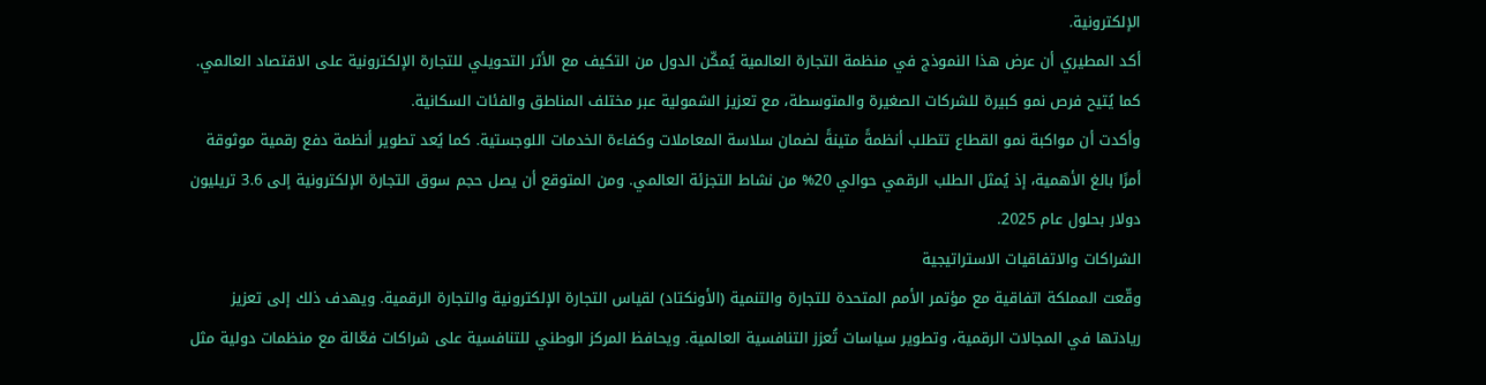الإلكترونية.
أكد المطيري أن عرض هذا النموذج في منظمة التجارة العالمية يُمكّن الدول من التكيف مع الأثر التحويلي للتجارة الإلكترونية على الاقتصاد العالمي. كما يُتيح فرص نمو كبيرة للشركات الصغيرة والمتوسطة، مع تعزيز الشمولية عبر مختلف المناطق والفئات السكانية.
وأكدت أن مواكبة نمو القطاع تتطلب أنظمةً متينةً لضمان سلاسة المعاملات وكفاءة الخدمات اللوجستية. كما يُعد تطوير أنظمة دفع رقمية موثوقة أمرًا بالغ الأهمية، إذ يُمثل الطلب الرقمي حوالي 20% من نشاط التجزئة العالمي. ومن المتوقع أن يصل حجم سوق التجارة الإلكترونية إلى 3.6 تريليون دولار بحلول عام 2025.
الشراكات والاتفاقيات الاستراتيجية
وقّعت المملكة اتفاقية مع مؤتمر الأمم المتحدة للتجارة والتنمية (الأونكتاد) لقياس التجارة الإلكترونية والتجارة الرقمية. ويهدف ذلك إلى تعزيز ريادتها في المجالات الرقمية، وتطوير سياسات تُعزز التنافسية العالمية. ويحافظ المركز الوطني للتنافسية على شراكات فعّالة مع منظمات دولية مثل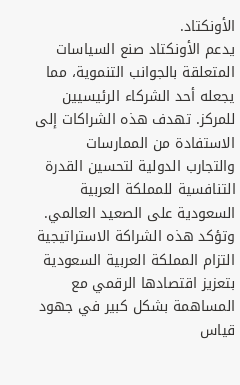الأونكتاد.
يدعم الأونكتاد صنع السياسات المتعلقة بالجوانب التنموية، مما يجعله أحد الشركاء الرئيسيين للمركز. تهدف هذه الشراكات إلى الاستفادة من الممارسات والتجارب الدولية لتحسين القدرة التنافسية للمملكة العربية السعودية على الصعيد العالمي.
وتؤكد هذه الشراكة الاستراتيجية التزام المملكة العربية السعودية بتعزيز اقتصادها الرقمي مع المساهمة بشكل كبير في جهود قياس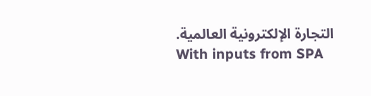التجارة الإلكترونية العالمية.
With inputs from SPA